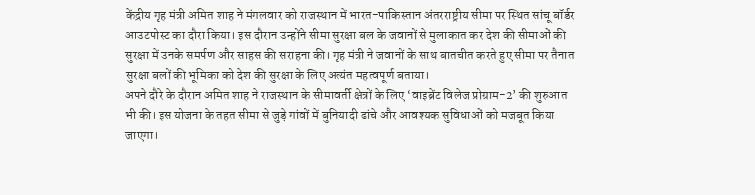केंद्रीय गृह मंत्री अमित शाह ने मंगलवार को राजस्थान में भारत-पाकिस्तान अंतरराष्ट्रीय सीमा पर स्थित सांचू बॉर्डर आउटपोस्ट का दौरा किया। इस दौरान उन्होंने सीमा सुरक्षा बल के जवानों से मुलाकात कर देश की सीमाओं की सुरक्षा में उनके समर्पण और साहस की सराहना की। गृह मंत्री ने जवानों के साथ बातचीत करते हुए सीमा पर तैनात सुरक्षा बलों की भूमिका को देश की सुरक्षा के लिए अत्यंत महत्वपूर्ण बताया।
अपने दौरे के दौरान अमित शाह ने राजस्थान के सीमावर्ती क्षेत्रों के लिए ‘वाइब्रेंट विलेज प्रोग्राम-2’ की शुरुआत भी की। इस योजना के तहत सीमा से जुड़े गांवों में बुनियादी ढांचे और आवश्यक सुविधाओं को मजबूत किया जाएगा।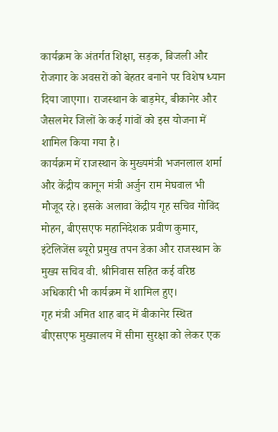कार्यक्रम के अंतर्गत शिक्षा, सड़क, बिजली और रोजगार के अवसरों को बेहतर बनाने पर विशेष ध्यान दिया जाएगा। राजस्थान के बाड़मेर, बीकानेर और जैसलमेर जिलों के कई गांवों को इस योजना में शामिल किया गया है।
कार्यक्रम में राजस्थान के मुख्यमंत्री भजनलाल शर्मा और केंद्रीय कानून मंत्री अर्जुन राम मेघवाल भी मौजूद रहे। इसके अलावा केंद्रीय गृह सचिव गोविंद मोहन, बीएसएफ महानिदेशक प्रवीण कुमार, इंटेलिजेंस ब्यूरो प्रमुख तपन डेका और राजस्थान के मुख्य सचिव वी. श्रीनिवास सहित कई वरिष्ठ अधिकारी भी कार्यक्रम में शामिल हुए।
गृह मंत्री अमित शाह बाद में बीकानेर स्थित बीएसएफ मुख्यालय में सीमा सुरक्षा को लेकर एक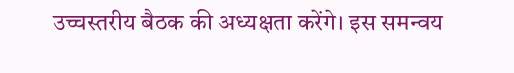उच्चस्तरीय बैठक की अध्यक्षता करेंगे। इस समन्वय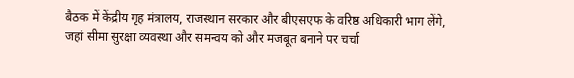बैठक में केंद्रीय गृह मंत्रालय, राजस्थान सरकार और बीएसएफ के वरिष्ठ अधिकारी भाग लेंगे, जहां सीमा सुरक्षा व्यवस्था और समन्वय को और मजबूत बनाने पर चर्चा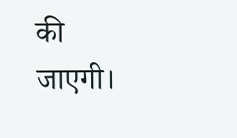की जाएगी।